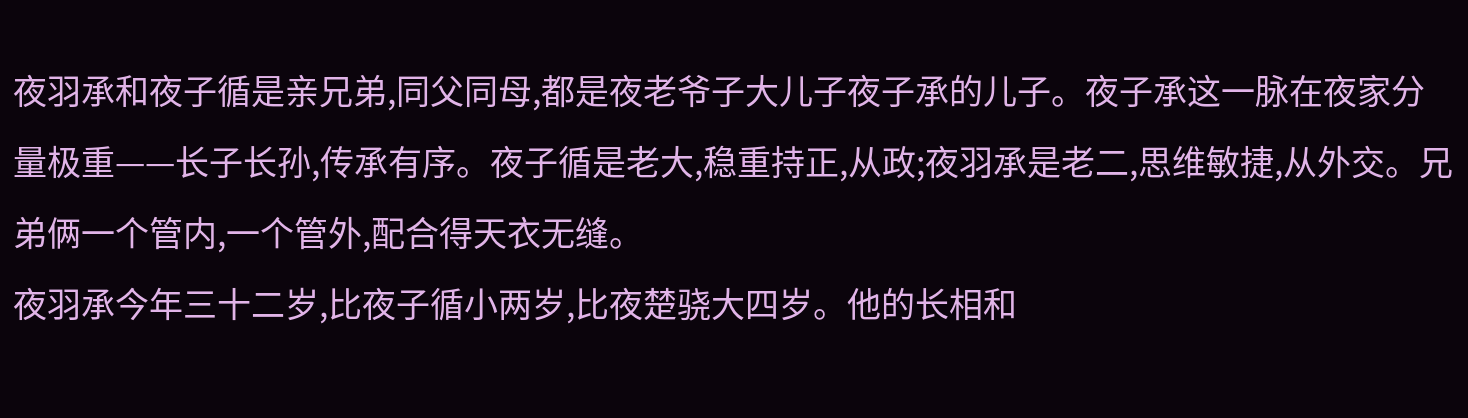夜羽承和夜子循是亲兄弟,同父同母,都是夜老爷子大儿子夜子承的儿子。夜子承这一脉在夜家分量极重——长子长孙,传承有序。夜子循是老大,稳重持正,从政;夜羽承是老二,思维敏捷,从外交。兄弟俩一个管内,一个管外,配合得天衣无缝。
夜羽承今年三十二岁,比夜子循小两岁,比夜楚骁大四岁。他的长相和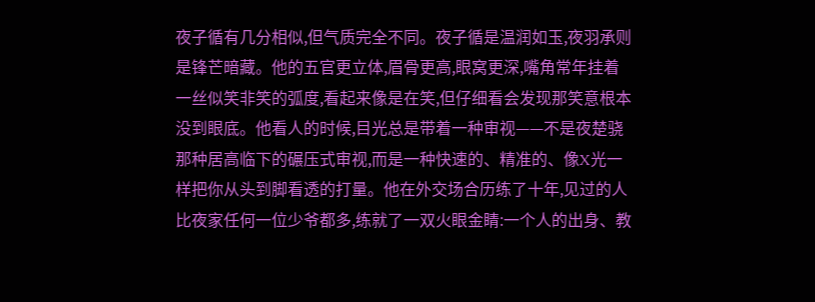夜子循有几分相似,但气质完全不同。夜子循是温润如玉,夜羽承则是锋芒暗藏。他的五官更立体,眉骨更高,眼窝更深,嘴角常年挂着一丝似笑非笑的弧度,看起来像是在笑,但仔细看会发现那笑意根本没到眼底。他看人的时候,目光总是带着一种审视——不是夜楚骁那种居高临下的碾压式审视,而是一种快速的、精准的、像X光一样把你从头到脚看透的打量。他在外交场合历练了十年,见过的人比夜家任何一位少爷都多,练就了一双火眼金睛:一个人的出身、教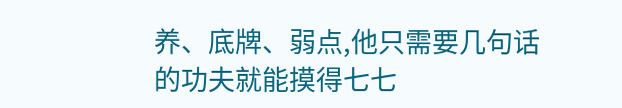养、底牌、弱点,他只需要几句话的功夫就能摸得七七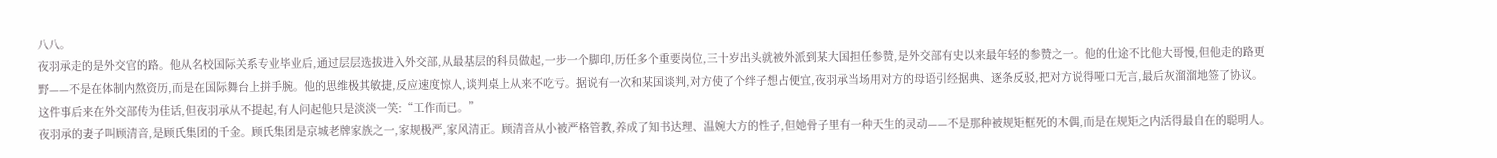八八。
夜羽承走的是外交官的路。他从名校国际关系专业毕业后,通过层层选拔进入外交部,从最基层的科员做起,一步一个脚印,历任多个重要岗位,三十岁出头就被外派到某大国担任参赞,是外交部有史以来最年轻的参赞之一。他的仕途不比他大哥慢,但他走的路更野——不是在体制内熬资历,而是在国际舞台上拼手腕。他的思维极其敏捷,反应速度惊人,谈判桌上从来不吃亏。据说有一次和某国谈判,对方使了个绊子想占便宜,夜羽承当场用对方的母语引经据典、逐条反驳,把对方说得哑口无言,最后灰溜溜地签了协议。这件事后来在外交部传为佳话,但夜羽承从不提起,有人问起他只是淡淡一笑:“工作而已。”
夜羽承的妻子叫顾清音,是顾氏集团的千金。顾氏集团是京城老牌家族之一,家规极严,家风清正。顾清音从小被严格管教,养成了知书达理、温婉大方的性子,但她骨子里有一种天生的灵动——不是那种被规矩框死的木偶,而是在规矩之内活得最自在的聪明人。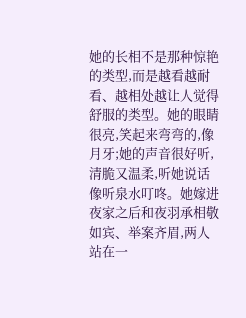她的长相不是那种惊艳的类型,而是越看越耐看、越相处越让人觉得舒服的类型。她的眼睛很亮,笑起来弯弯的,像月牙;她的声音很好听,清脆又温柔,听她说话像听泉水叮咚。她嫁进夜家之后和夜羽承相敬如宾、举案齐眉,两人站在一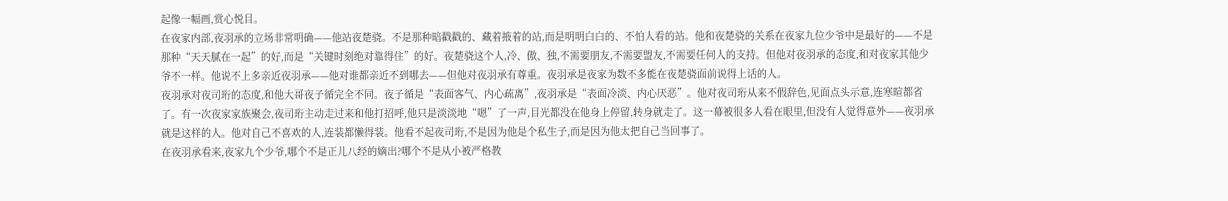起像一幅画,赏心悦目。
在夜家内部,夜羽承的立场非常明确——他站夜楚骁。不是那种暗戳戳的、藏着掖着的站,而是明明白白的、不怕人看的站。他和夜楚骁的关系在夜家九位少爷中是最好的——不是那种“天天腻在一起”的好,而是“关键时刻绝对靠得住”的好。夜楚骁这个人,冷、傲、独,不需要朋友,不需要盟友,不需要任何人的支持。但他对夜羽承的态度,和对夜家其他少爷不一样。他说不上多亲近夜羽承——他对谁都亲近不到哪去——但他对夜羽承有尊重。夜羽承是夜家为数不多能在夜楚骁面前说得上话的人。
夜羽承对夜司珩的态度,和他大哥夜子循完全不同。夜子循是“表面客气、内心疏离”,夜羽承是“表面冷淡、内心厌恶”。他对夜司珩从来不假辞色,见面点头示意,连寒暄都省了。有一次夜家家族聚会,夜司珩主动走过来和他打招呼,他只是淡淡地“嗯”了一声,目光都没在他身上停留,转身就走了。这一幕被很多人看在眼里,但没有人觉得意外——夜羽承就是这样的人。他对自己不喜欢的人,连装都懒得装。他看不起夜司珩,不是因为他是个私生子,而是因为他太把自己当回事了。
在夜羽承看来,夜家九个少爷,哪个不是正儿八经的嫡出?哪个不是从小被严格教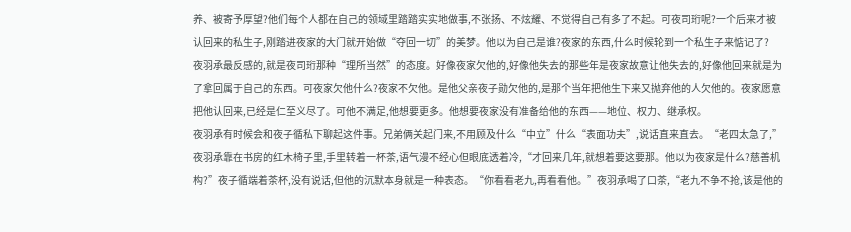养、被寄予厚望?他们每个人都在自己的领域里踏踏实实地做事,不张扬、不炫耀、不觉得自己有多了不起。可夜司珩呢?一个后来才被认回来的私生子,刚踏进夜家的大门就开始做“夺回一切”的美梦。他以为自己是谁?夜家的东西,什么时候轮到一个私生子来惦记了?
夜羽承最反感的,就是夜司珩那种“理所当然”的态度。好像夜家欠他的,好像他失去的那些年是夜家故意让他失去的,好像他回来就是为了拿回属于自己的东西。可夜家欠他什么?夜家不欠他。是他父亲夜子勋欠他的,是那个当年把他生下来又抛弃他的人欠他的。夜家愿意把他认回来,已经是仁至义尽了。可他不满足,他想要更多。他想要夜家没有准备给他的东西——地位、权力、继承权。
夜羽承有时候会和夜子循私下聊起这件事。兄弟俩关起门来,不用顾及什么“中立”什么“表面功夫”,说话直来直去。“老四太急了,”夜羽承靠在书房的红木椅子里,手里转着一杯茶,语气漫不经心但眼底透着冷,“才回来几年,就想着要这要那。他以为夜家是什么?慈善机构?”夜子循端着茶杯,没有说话,但他的沉默本身就是一种表态。“你看看老九,再看看他。”夜羽承喝了口茶,“老九不争不抢,该是他的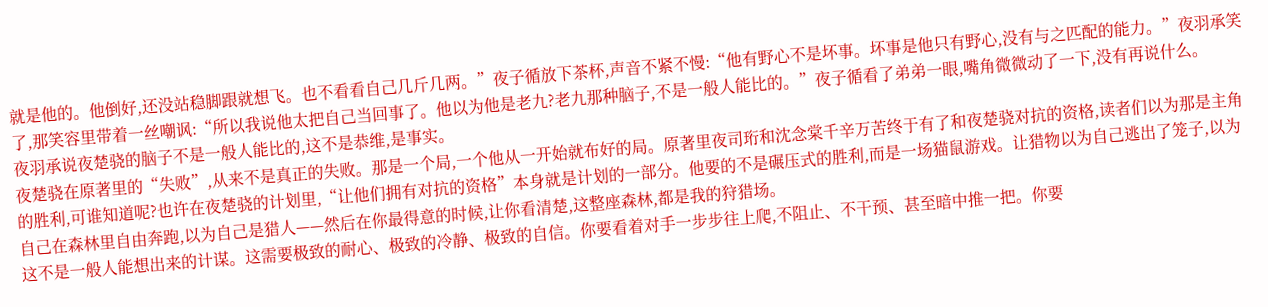就是他的。他倒好,还没站稳脚跟就想飞。也不看看自己几斤几两。”夜子循放下茶杯,声音不紧不慢:“他有野心不是坏事。坏事是他只有野心,没有与之匹配的能力。”夜羽承笑了,那笑容里带着一丝嘲讽:“所以我说他太把自己当回事了。他以为他是老九?老九那种脑子,不是一般人能比的。”夜子循看了弟弟一眼,嘴角微微动了一下,没有再说什么。
夜羽承说夜楚骁的脑子不是一般人能比的,这不是恭维,是事实。
夜楚骁在原著里的“失败”,从来不是真正的失败。那是一个局,一个他从一开始就布好的局。原著里夜司珩和沈念棠千辛万苦终于有了和夜楚骁对抗的资格,读者们以为那是主角的胜利,可谁知道呢?也许在夜楚骁的计划里,“让他们拥有对抗的资格”本身就是计划的一部分。他要的不是碾压式的胜利,而是一场猫鼠游戏。让猎物以为自己逃出了笼子,以为自己在森林里自由奔跑,以为自己是猎人——然后在你最得意的时候,让你看清楚,这整座森林,都是我的狩猎场。
这不是一般人能想出来的计谋。这需要极致的耐心、极致的冷静、极致的自信。你要看着对手一步步往上爬,不阻止、不干预、甚至暗中推一把。你要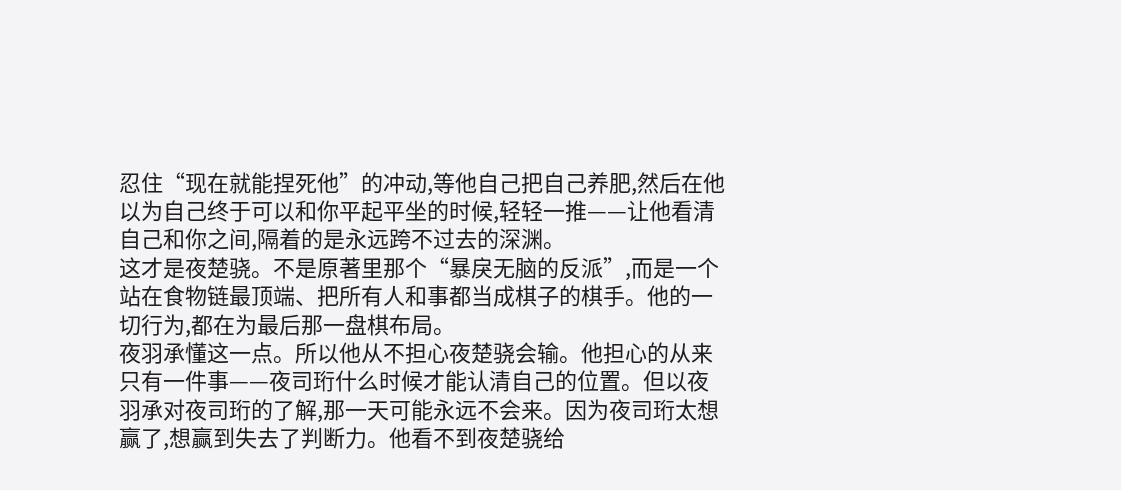忍住“现在就能捏死他”的冲动,等他自己把自己养肥,然后在他以为自己终于可以和你平起平坐的时候,轻轻一推——让他看清自己和你之间,隔着的是永远跨不过去的深渊。
这才是夜楚骁。不是原著里那个“暴戾无脑的反派”,而是一个站在食物链最顶端、把所有人和事都当成棋子的棋手。他的一切行为,都在为最后那一盘棋布局。
夜羽承懂这一点。所以他从不担心夜楚骁会输。他担心的从来只有一件事——夜司珩什么时候才能认清自己的位置。但以夜羽承对夜司珩的了解,那一天可能永远不会来。因为夜司珩太想赢了,想赢到失去了判断力。他看不到夜楚骁给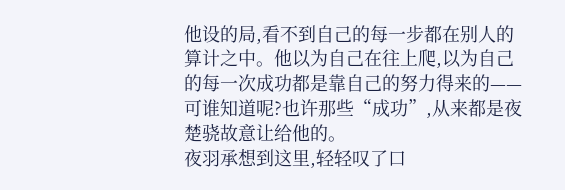他设的局,看不到自己的每一步都在别人的算计之中。他以为自己在往上爬,以为自己的每一次成功都是靠自己的努力得来的——可谁知道呢?也许那些“成功”,从来都是夜楚骁故意让给他的。
夜羽承想到这里,轻轻叹了口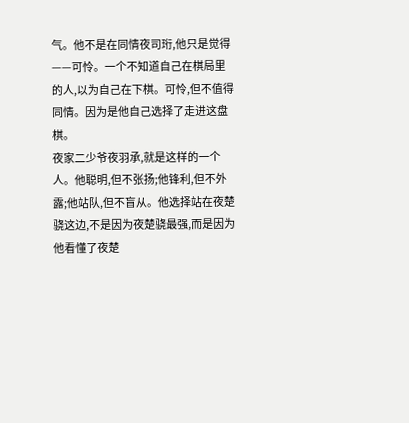气。他不是在同情夜司珩,他只是觉得——可怜。一个不知道自己在棋局里的人,以为自己在下棋。可怜,但不值得同情。因为是他自己选择了走进这盘棋。
夜家二少爷夜羽承,就是这样的一个人。他聪明,但不张扬;他锋利,但不外露;他站队,但不盲从。他选择站在夜楚骁这边,不是因为夜楚骁最强,而是因为他看懂了夜楚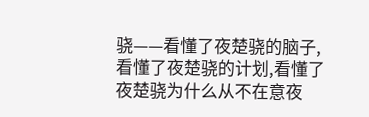骁——看懂了夜楚骁的脑子,看懂了夜楚骁的计划,看懂了夜楚骁为什么从不在意夜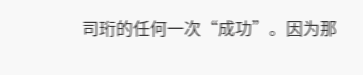司珩的任何一次“成功”。因为那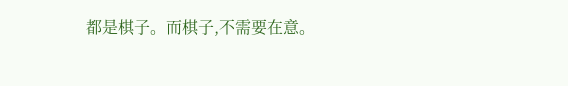都是棋子。而棋子,不需要在意。